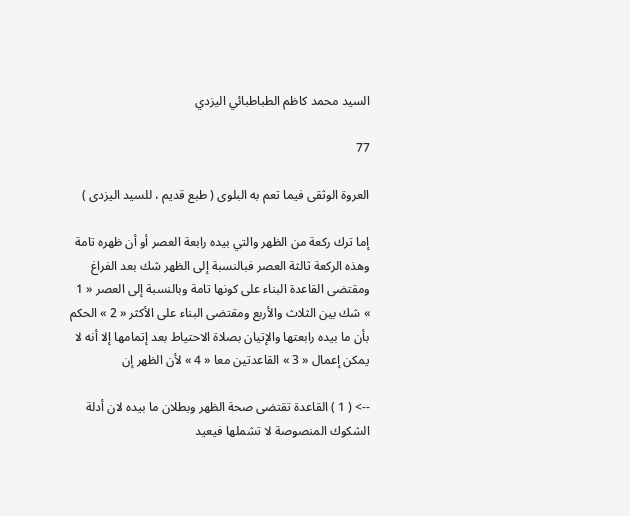السيد محمد كاظم الطباطبائي اليزدي

77

العروة الوثقى فيما تعم به البلوى ( طبع قديم ، للسيد اليزدى )

إما ترك ركعة من الظهر والتي بيده رابعة العصر أو أن ظهره تامة وهذه الركعة ثالثة العصر فبالنسبة إلى الظهر شك بعد الفراغ ومقتضى القاعدة البناء على كونها تامة وبالنسبة إلى العصر « 1 » شك بين الثلاث والأربع ومقتضى البناء على الأكثر « 2 » الحكم بأن ما بيده رابعتها والإتيان بصلاة الاحتياط بعد إتمامها إلا أنه لا يمكن إعمال « 3 » القاعدتين معا « 4 » لأن الظهر إن

--> ( 1 ) القاعدة تقتضى صحة الظهر وبطلان ما بيده لان أدلة الشكوك المنصوصة لا تشملها فيعيد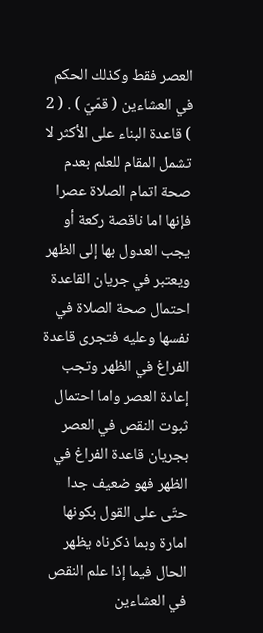العصر فقط وكذلك الحكم في العشاءين ( قمّيّ ) . ( 2 ) قاعدة البناء على الأكثر لا تشمل المقام للعلم بعدم صحة اتمام الصلاة عصرا فإنها اما ناقصة ركعة أو يجب العدول بها إلى الظهر ويعتبر في جريان القاعدة احتمال صحة الصلاة في نفسها وعليه فتجرى قاعدة الفراغ في الظهر وتجب إعادة العصر واما احتمال ثبوت النقص في العصر بجريان قاعدة الفراغ في الظهر فهو ضعيف جدا حتّى على القول بكونها امارة وبما ذكرناه يظهر الحال فيما إذا علم النقص في العشاءين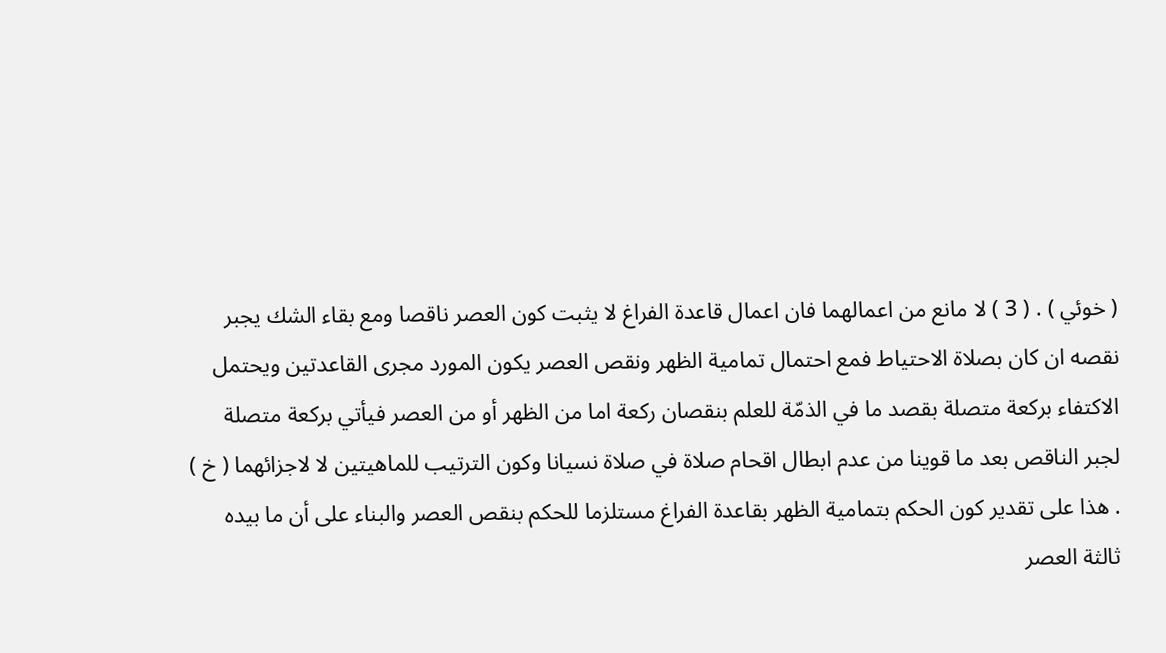( خوئي ) . ( 3 ) لا مانع من اعمالهما فان اعمال قاعدة الفراغ لا يثبت كون العصر ناقصا ومع بقاء الشك يجبر نقصه ان كان بصلاة الاحتياط فمع احتمال تمامية الظهر ونقص العصر يكون المورد مجرى القاعدتين ويحتمل الاكتفاء بركعة متصلة بقصد ما في الذمّة للعلم بنقصان ركعة اما من الظهر أو من العصر فيأتي بركعة متصلة لجبر الناقص بعد ما قوينا من عدم ابطال اقحام صلاة في صلاة نسيانا وكون الترتيب للماهيتين لا لاجزائهما ( خ ) . هذا على تقدير كون الحكم بتمامية الظهر بقاعدة الفراغ مستلزما للحكم بنقص العصر والبناء على أن ما بيده ثالثة العصر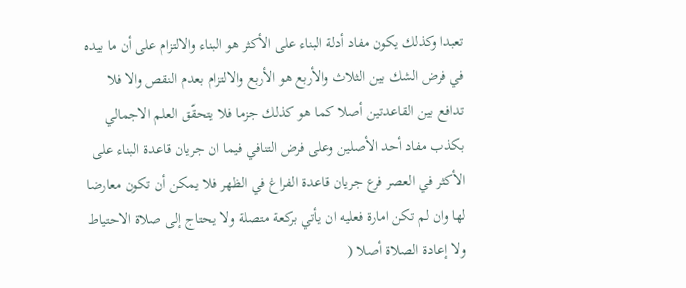تعبدا وكذلك يكون مفاد أدلة البناء على الأكثر هو البناء والالتزام على أن ما بيده في فرض الشك بين الثلاث والأربع هو الأربع والالتزام بعدم النقص والا فلا تدافع بين القاعدتين أصلا كما هو كذلك جزما فلا يتحقّق العلم الاجمالي بكذب مفاد أحد الأصلين وعلى فرض التنافي فيما ان جريان قاعدة البناء على الأكثر في العصر فرع جريان قاعدة الفراغ في الظهر فلا يمكن أن تكون معارضا لها وان لم تكن امارة فعليه ان يأتي بركعة متصلة ولا يحتاج إلى صلاة الاحتياط ولا إعادة الصلاة أصلا (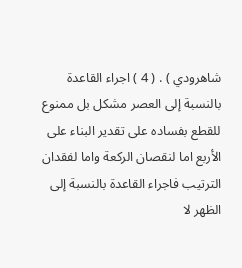شاهرودي ) . ( 4 ) اجراء القاعدة بالنسبة إلى العصر مشكل بل ممنوع للقطع بفساده على تقدير البناء على الأربع اما لنقصان الركعة واما لفقدان الترتيب فاجراء القاعدة بالنسبة إلى الظهر لا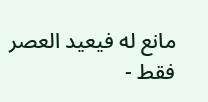مانع له فيعيد العصر فقط -